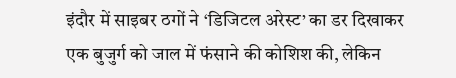इंदौर में साइबर ठगों ने ‘डिजिटल अरेस्ट’ का डर दिखाकर एक बुजुर्ग को जाल में फंसाने की कोशिश की, लेकिन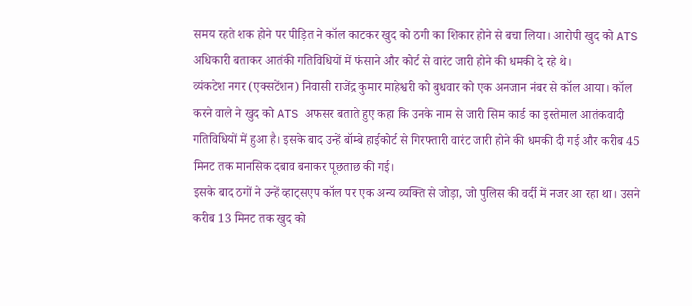समय रहते शक होने पर पीड़ित ने कॉल काटकर खुद को ठगी का शिकार होने से बचा लिया। आरोपी खुद को ATS अधिकारी बताकर आतंकी गतिविधियों में फंसाने और कोर्ट से वारंट जारी होने की धमकी दे रहे थे।
व्यंकटेश नगर (एक्सटेंशन) निवासी राजेंद्र कुमार माहेश्वरी को बुधवार को एक अनजान नंबर से कॉल आया। कॉल करने वाले ने खुद को ATS अफसर बताते हुए कहा कि उनके नाम से जारी सिम कार्ड का इस्तेमाल आतंकवादी गतिविधियों में हुआ है। इसके बाद उन्हें बॉम्बे हाईकोर्ट से गिरफ्तारी वारंट जारी होने की धमकी दी गई और करीब 45 मिनट तक मानसिक दबाव बनाकर पूछताछ की गई।
इसके बाद ठगों ने उन्हें व्हाट्सएप कॉल पर एक अन्य व्यक्ति से जोड़ा, जो पुलिस की वर्दी में नजर आ रहा था। उसने करीब 13 मिनट तक खुद को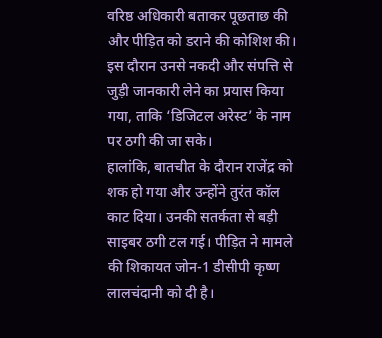वरिष्ठ अधिकारी बताकर पूछताछ की और पीड़ित को डराने की कोशिश की। इस दौरान उनसे नकदी और संपत्ति से जुड़ी जानकारी लेने का प्रयास किया गया, ताकि ‘डिजिटल अरेस्ट’ के नाम पर ठगी की जा सके।
हालांकि, बातचीत के दौरान राजेंद्र को शक हो गया और उन्होंने तुरंत कॉल काट दिया। उनकी सतर्कता से बड़ी साइबर ठगी टल गई। पीड़ित ने मामले की शिकायत जोन-1 डीसीपी कृष्ण लालचंदानी को दी है।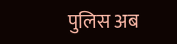पुलिस अब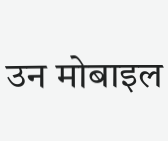उन मोबाइल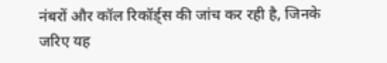नंबरों और कॉल रिकॉर्ड्स की जांच कर रही है, जिनके जरिए यह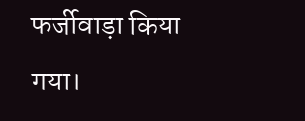फर्जीवाड़ा किया गया।